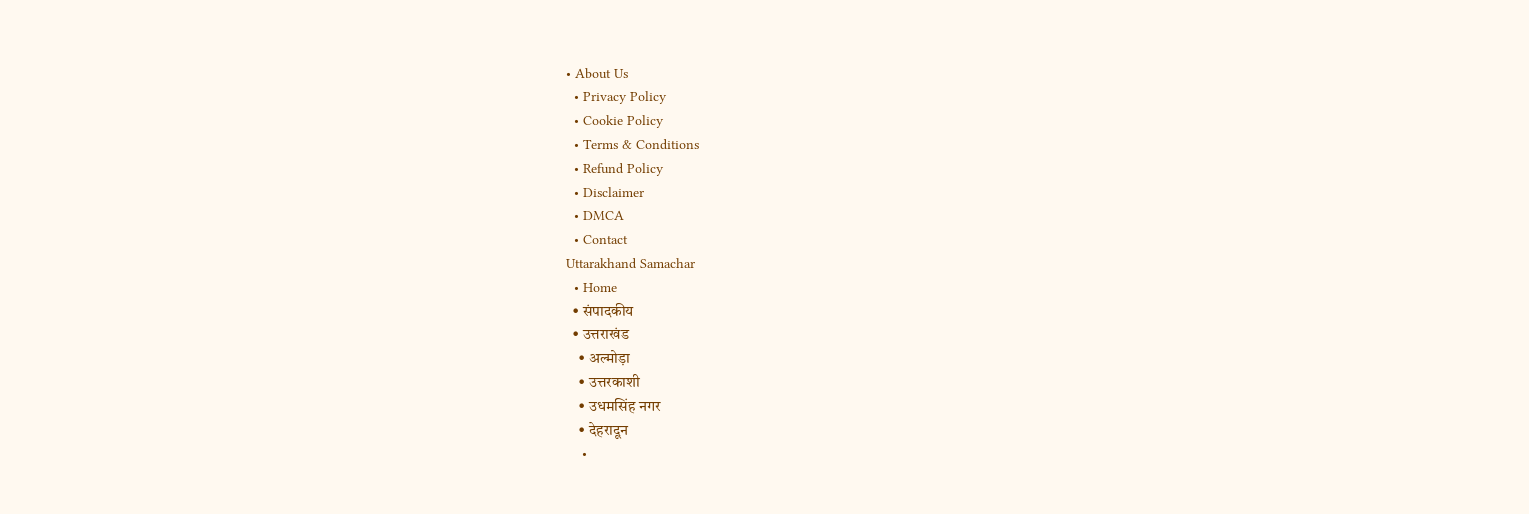• About Us
  • Privacy Policy
  • Cookie Policy
  • Terms & Conditions
  • Refund Policy
  • Disclaimer
  • DMCA
  • Contact
Uttarakhand Samachar
  • Home
  • संपादकीय
  • उत्तराखंड
    • अल्मोड़ा
    • उत्तरकाशी
    • उधमसिंह नगर
    • देहरादून
    •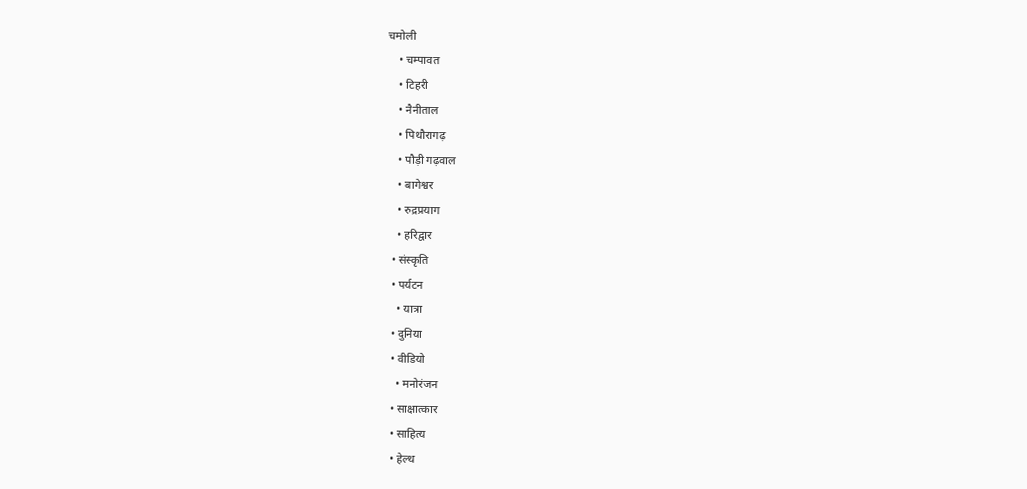चमोली
    • चम्पावत
    • टिहरी
    • नैनीताल
    • पिथौरागढ़
    • पौड़ी गढ़वाल
    • बागेश्वर
    • रुद्रप्रयाग
    • हरिद्वार
  • संस्कृति
  • पर्यटन
    • यात्रा
  • दुनिया
  • वीडियो
    • मनोरंजन
  • साक्षात्कार
  • साहित्य
  • हेल्थ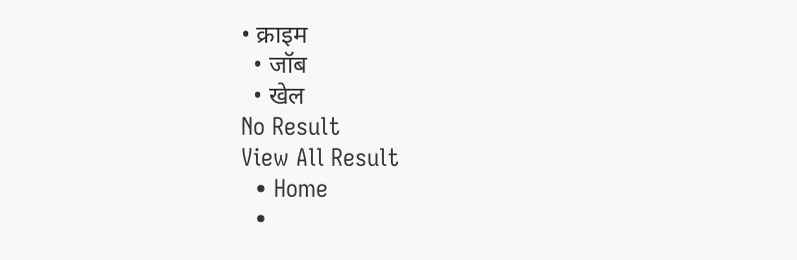• क्राइम
  • जॉब
  • खेल
No Result
View All Result
  • Home
  •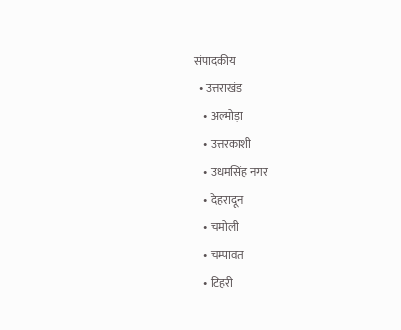संपादकीय
  • उत्तराखंड
    • अल्मोड़ा
    • उत्तरकाशी
    • उधमसिंह नगर
    • देहरादून
    • चमोली
    • चम्पावत
    • टिहरी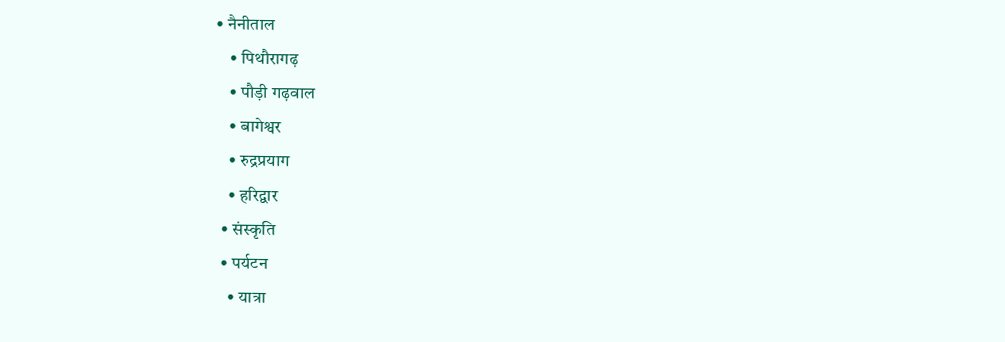• नैनीताल
    • पिथौरागढ़
    • पौड़ी गढ़वाल
    • बागेश्वर
    • रुद्रप्रयाग
    • हरिद्वार
  • संस्कृति
  • पर्यटन
    • यात्रा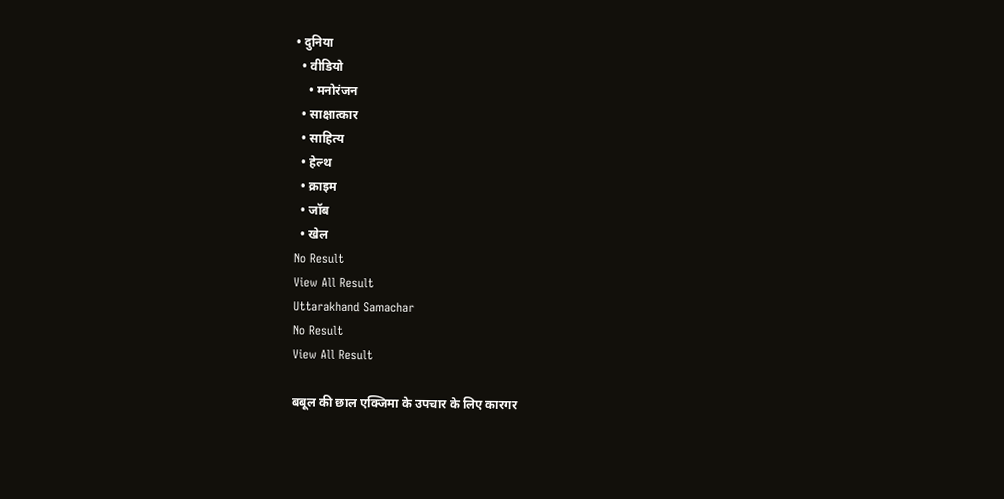• दुनिया
  • वीडियो
    • मनोरंजन
  • साक्षात्कार
  • साहित्य
  • हेल्थ
  • क्राइम
  • जॉब
  • खेल
No Result
View All Result
Uttarakhand Samachar
No Result
View All Result

बबूल की छाल एक्जिमा के उपचार के लिए कारगर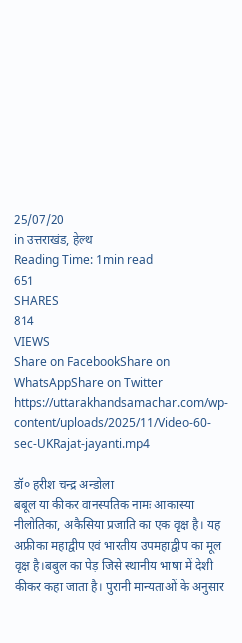25/07/20
in उत्तराखंड, हेल्थ
Reading Time: 1min read
651
SHARES
814
VIEWS
Share on FacebookShare on WhatsAppShare on Twitter
https://uttarakhandsamachar.com/wp-content/uploads/2025/11/Video-60-sec-UKRajat-jayanti.mp4

डॉ० हरीश चन्द्र अन्डोला
बबूल या कीकर वानस्पतिक नामः आकास्या नीलोतिका, अकैसिया प्रजाति का एक वृक्ष है। यह अफ्रीका महाद्वीप एवं भारतीय उपमहाद्वीप का मूल वृक्ष है।बबुल का पेड़ जिसे स्थानीय भाषा में देशी कीकर कहा जाता है। पुरानी मान्यताओं के अनुसार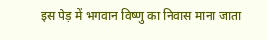इस पेड़ में भगवान विष्णु का निवास माना जाता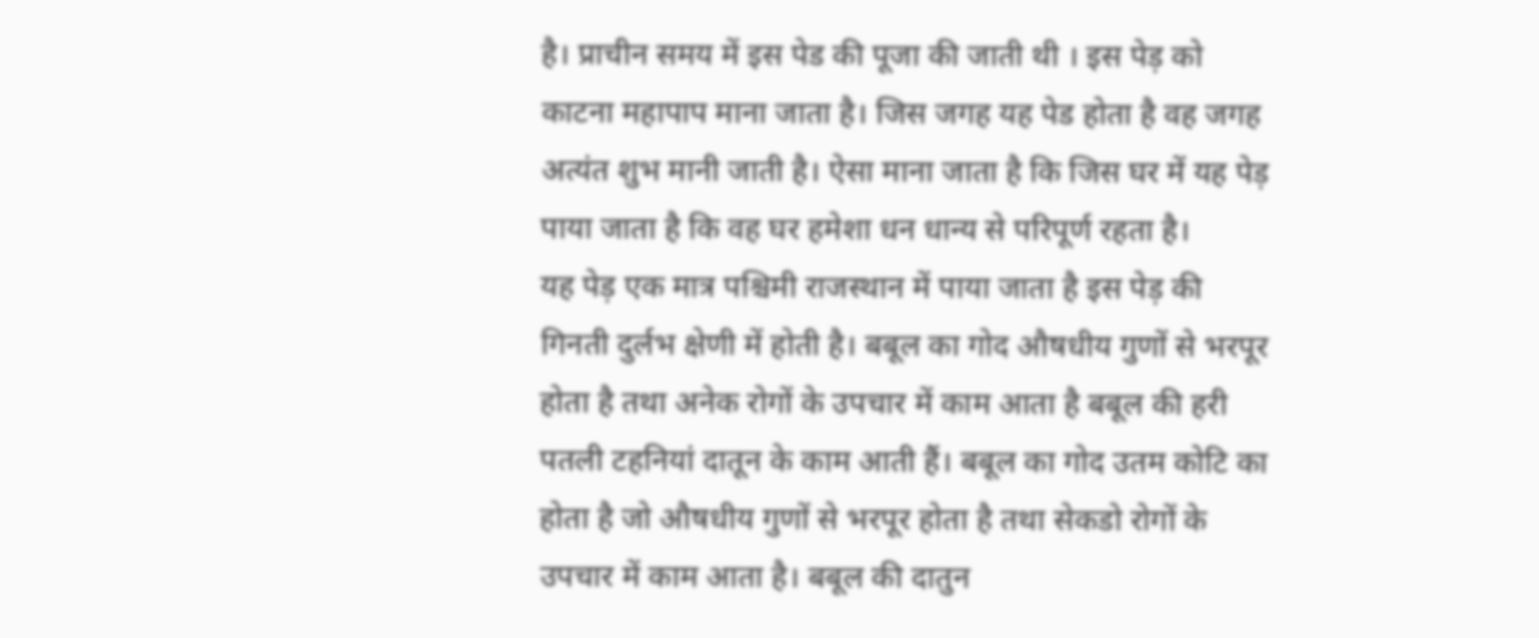है। प्राचीन समय में इस पेड की पूजा की जाती थी । इस पेड़ को काटना महापाप माना जाता है। जिस जगह यह पेड होता है वह जगह अत्यंत शुभ मानी जाती है। ऐसा माना जाता है कि जिस घर में यह पेड़ पाया जाता है कि वह घर हमेशा धन धान्य से परिपूर्ण रहता है।
यह पेड़ एक मात्र पश्चिमी राजस्थान में पाया जाता है इस पेड़ की गिनती दुर्लभ क्षेणी में होती है। बबूल का गोद औषधीय गुणों से भरपूर होता है तथा अनेक रोगों के उपचार में काम आता है बबूल की हरी पतली टहनियां दातून के काम आती हैं। बबूल का गोद उतम कोटि का होता है जो औषधीय गुणों से भरपूर होता है तथा सेकडो रोगों के उपचार में काम आता है। बबूल की दातुन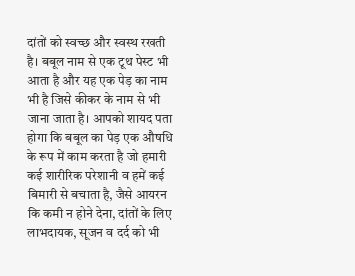दांतों को स्वच्छ और स्वस्थ रखती है। बबूल नाम से एक टूथ पेस्ट भी आता है और यह एक पेड़ का नाम भी है जिसे कीकर के नाम से भी जाना जाता है। आपको शायद पता होगा कि बबूल का पेड़ एक औषधि के रूप में काम करता है जो हमारी कई शारीरिक परेशानी व हमें कई बिमारी से बचाता है, जैसे आयरन कि कमी न होने देना, दांतों के लिए लाभदायक, सूजन व दर्द को भी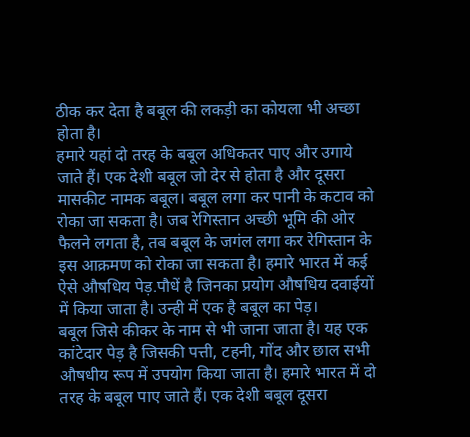ठीक कर देता है बबूल की लकड़ी का कोयला भी अच्छा होता है।
हमारे यहां दो तरह के बबूल अधिकतर पाए और उगाये जाते हैं। एक देशी बबूल जो देर से होता है और दूसरा मासकीट नामक बबूल। बबूल लगा कर पानी के कटाव को रोका जा सकता है। जब रेगिस्तान अच्छी भूमि की ओर फैलने लगता है, तब बबूल के जगंल लगा कर रेगिस्तान के इस आक्रमण को रोका जा सकता है। हमारे भारत में कई ऐसे औषधिय पेड़.पौधें है जिनका प्रयोग औषधिय दवाईयों में किया जाता है। उन्ही में एक है बबूल का पेड़।
बबूल जिसे कीकर के नाम से भी जाना जाता है। यह एक कांटेदार पेड़ है जिसकी पत्ती, टहनी, गोंद और छाल सभी औषधीय रूप में उपयोग किया जाता है। हमारे भारत में दो तरह के बबूल पाए जाते हैं। एक देशी बबूल दूसरा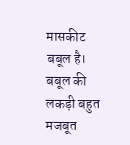मासकीट बबूल है। बबूल की लकड़ी बहुत मजबूत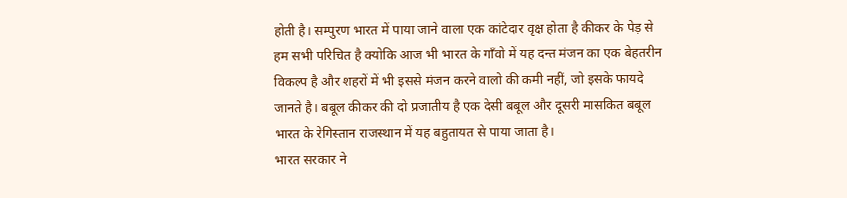होती है। सम्पुरण भारत में पाया जाने वाला एक कांटेदार वृक्ष होता है कीकर के पेड़ से हम सभी परिचित है क्योकि आज भी भारत के गाँवो में यह दन्त मंजन का एक बेहतरीन विकल्प है और शहरों में भी इससे मंजन करने वालो की कमी नहीं, जो इसके फायदे जानते है। बबूल कीकर की दो प्रजातीय है एक देसी बबूल और दूसरी मासकित बबूल भारत के रेगिस्तान राजस्थान में यह बहुतायत से पाया जाता है।
भारत सरकार ने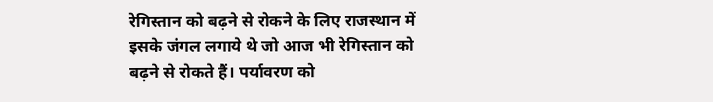रेगिस्तान को बढ़ने से रोकने के लिए राजस्थान में इसके जंगल लगाये थे जो आज भी रेगिस्तान को बढ़ने से रोकते हैं। पर्यावरण को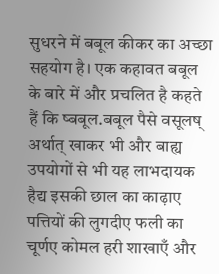सुधरने में बबूल कीकर का अच्छा सहयोग है। एक कहावत बबूल के बारे में और प्रचलित है कहते हैं कि ष्बबूल.बबूल पैसे वसूलष् अर्थात् खाकर भी और बाह्य उपयोगों से भी यह लाभदायक हैद्य इसकी छाल का काढ़ाए पत्तियों की लुगदीए फली का चूर्णए कोमल हरी शाखाएँ और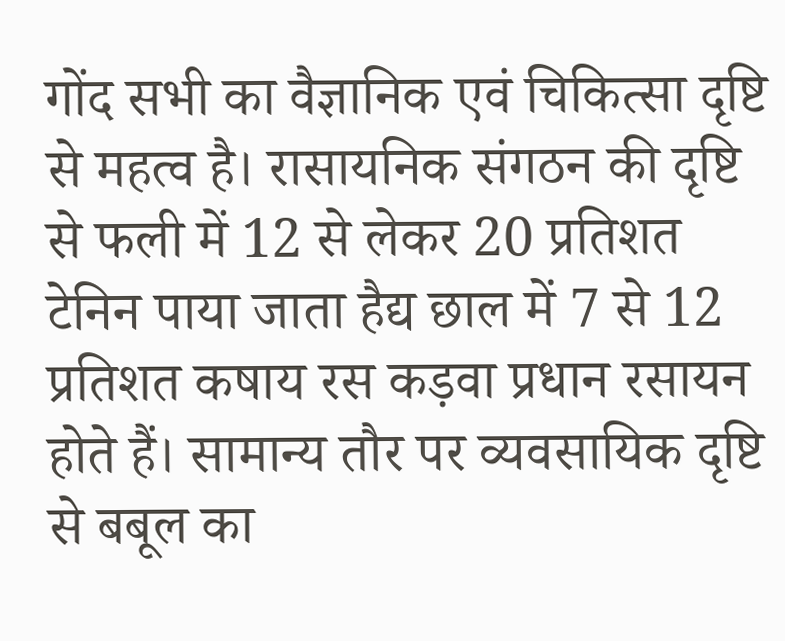गोंद सभी का वैज्ञानिक एवं चिकित्सा दृष्टि से महत्व है। रासायनिक संगठन की दृष्टि से फली में 12 से लेकर 20 प्रतिशत टेनिन पाया जाता हैद्य छाल में 7 से 12 प्रतिशत कषाय रस कड़वा प्रधान रसायन होते हैं। सामान्य तौर पर व्यवसायिक दृष्टि से बबूल का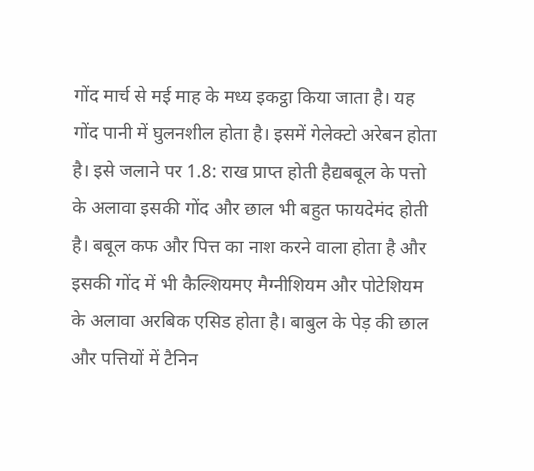गोंद मार्च से मई माह के मध्य इकट्ठा किया जाता है। यह गोंद पानी में घुलनशील होता है। इसमें गेलेक्टो अरेबन होता है। इसे जलाने पर 1.8: राख प्राप्त होती हैद्यबबूल के पत्तो के अलावा इसकी गोंद और छाल भी बहुत फायदेमंद होती है। बबूल कफ और पित्त का नाश करने वाला होता है और इसकी गोंद में भी कैल्शियमए मैग्नीशियम और पोटेशियम के अलावा अरबिक एसिड होता है। बाबुल के पेड़ की छाल और पत्तियों में टैनिन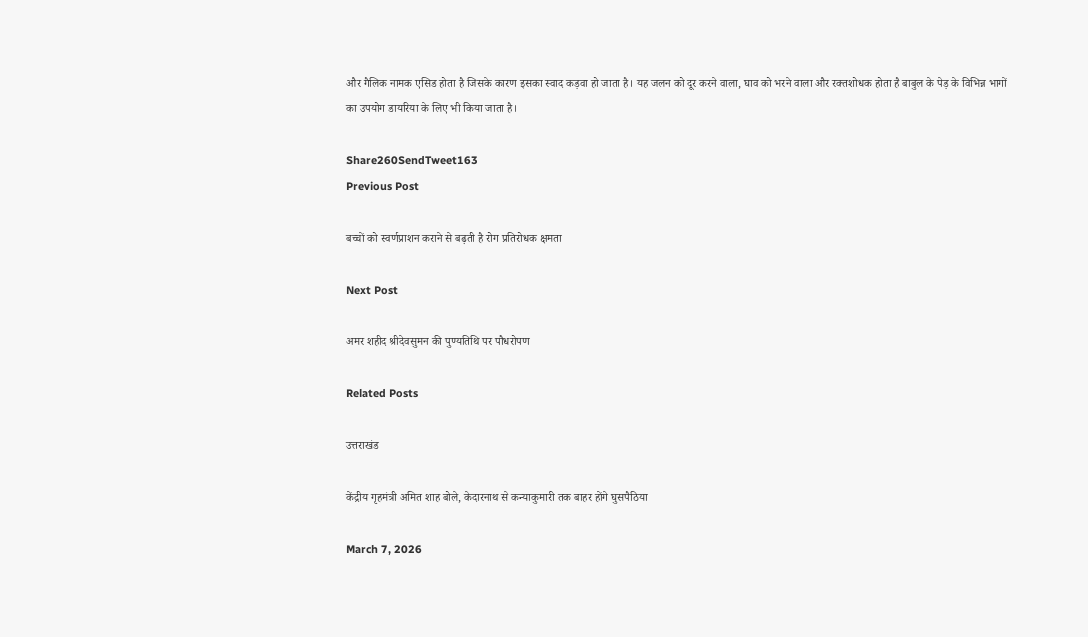और गैलिक नामक एसिड होता है जिसके कारण इसका स्वाद कड़वा हो जाता है। यह जलन को दूर करने वाला, घाव को भरने वाला और रक्तशोधक होता है बाबुल के पेड़ के विभिन्न भागों का उपयोग डायरिया के लिए भी किया जाता है।

Share260SendTweet163
Previous Post

बच्चों को स्वर्णप्राशन कराने से बढ़ती है रोग प्रतिरोधक क्षमता

Next Post

अमर शहीद श्रीदेवसुमन की पुण्यतिथि पर पौधरोपण

Related Posts

उत्तराखंड

केंद्रीय गृहमंत्री अमित शाह बोले, केदारनाथ से कन्याकुमारी तक बाहर होंगे घुसपैठिया

March 7, 2026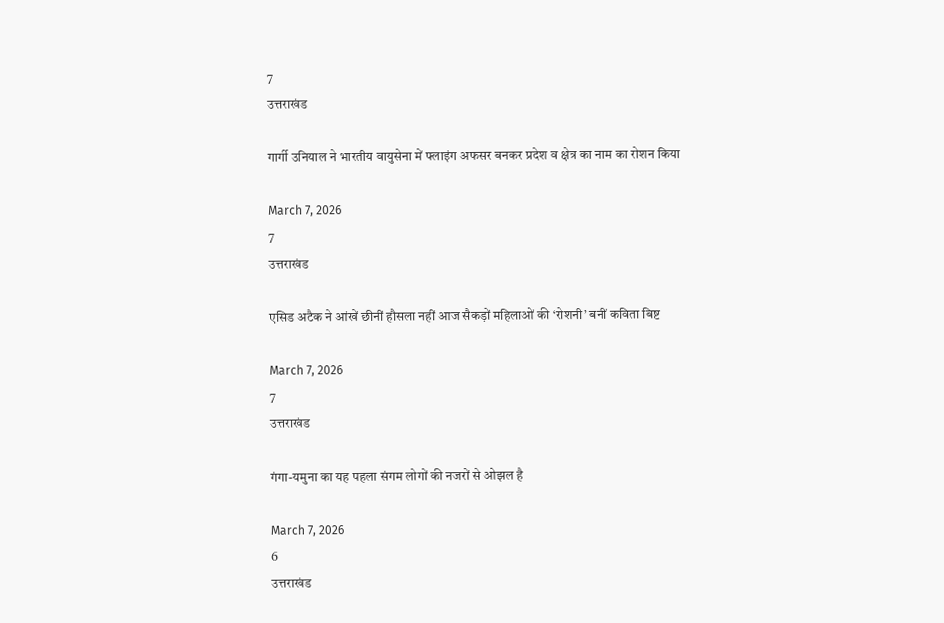7
उत्तराखंड

गार्गी उनियाल ने भारतीय वायुसेना में फ्लाइंग अफसर बनकर प्रदेश व क्षेत्र का नाम का रोशन किया

March 7, 2026
7
उत्तराखंड

एसिड अटैक ने आंखें छीनीं हौसला नहीं आज सैकड़ों महिलाओं की ‘रोशनी’ बनीं कविता बिष्ट

March 7, 2026
7
उत्तराखंड

गंगा-यमुना का यह पहला संगम लोगों की नजरों से ओझल है

March 7, 2026
6
उत्तराखंड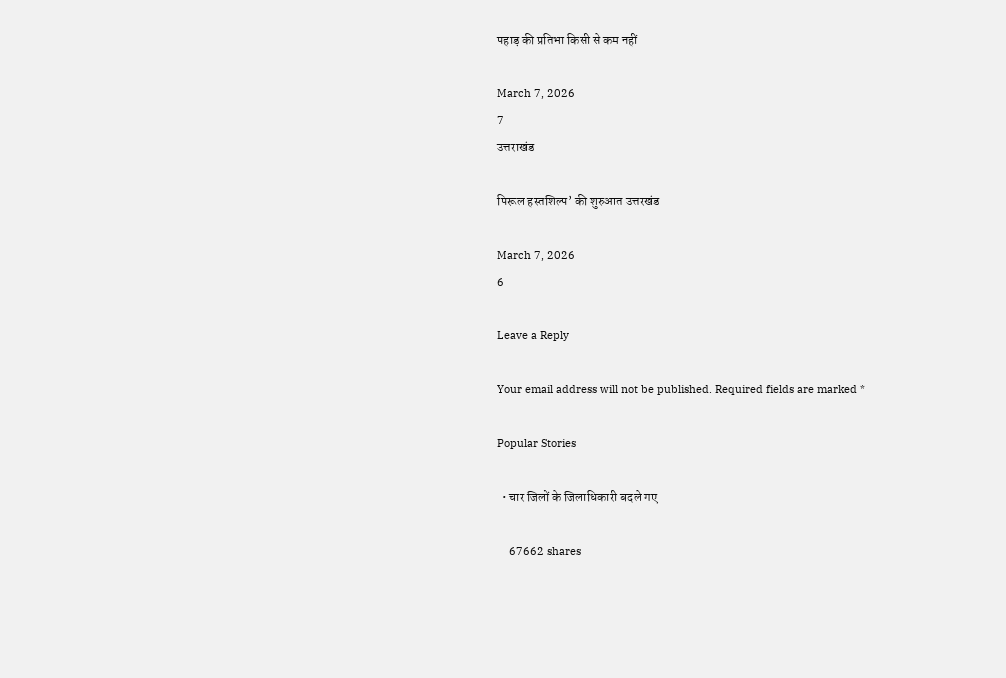पहाड़ की प्रतिभा किसी से कम नहीं

March 7, 2026
7
उत्तराखंड

पिरूल हस्तशिल्प’ की शुरुआत उत्तरखंड

March 7, 2026
6

Leave a Reply

Your email address will not be published. Required fields are marked *

Popular Stories

  • चार जिलों के जिलाधिकारी बदले गए

    67662 shares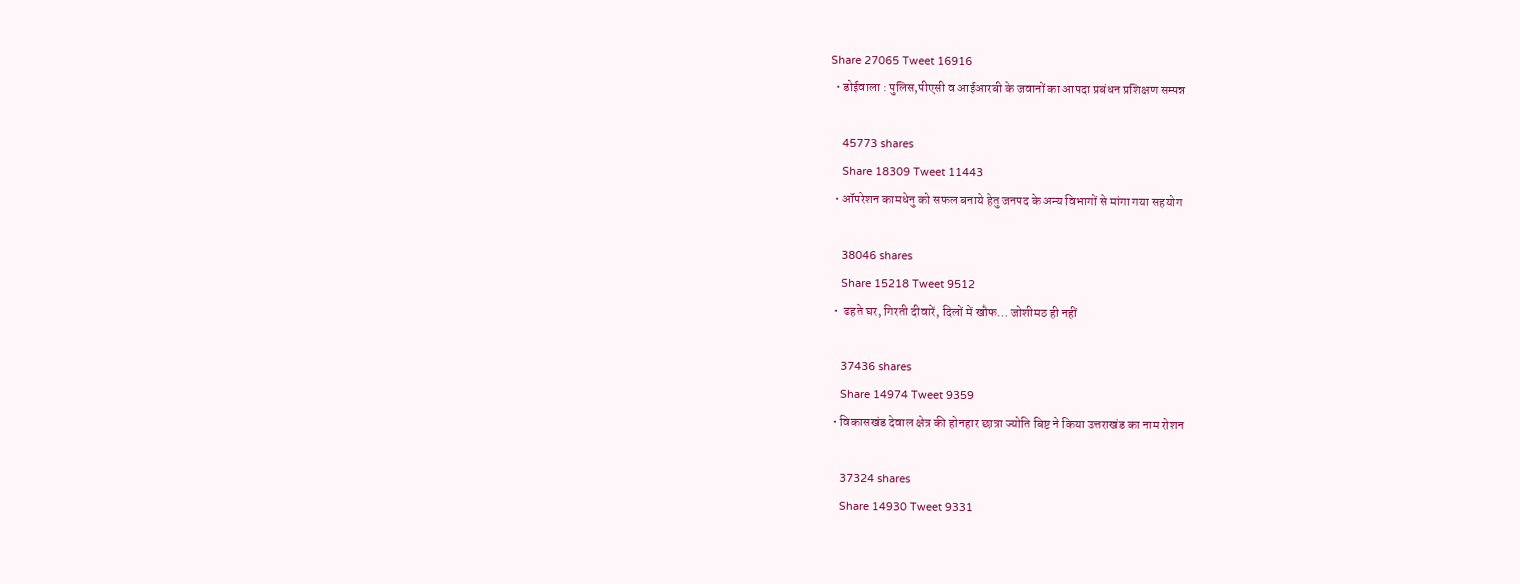Share 27065 Tweet 16916
  • डोईवाला : पुलिस,पीएसी व आईआरबी के जवानों का आपदा प्रबंधन प्रशिक्षण सम्पन्न

    45773 shares
    Share 18309 Tweet 11443
  • ऑपरेशन कामधेनु को सफल बनाये हेतु जनपद के अन्य विभागों से मांगा गया सहयोग

    38046 shares
    Share 15218 Tweet 9512
  •  ढहते घर, गिरती दीवारें, दिलों में खौफ… जोशीमठ ही नहीं

    37436 shares
    Share 14974 Tweet 9359
  • विकासखंड देवाल क्षेत्र की होनहार छात्रा ज्योति बिष्ट ने किया उत्तराखंड का नाम रोशन

    37324 shares
    Share 14930 Tweet 9331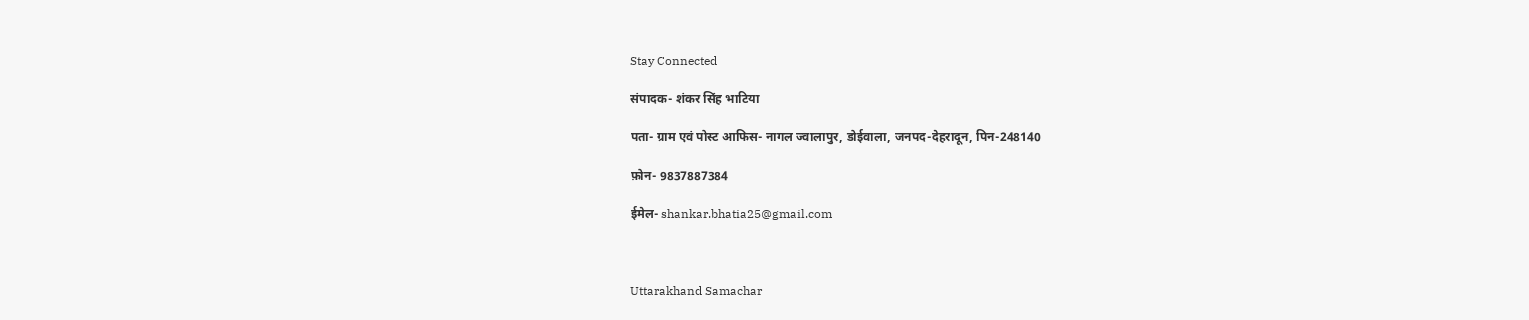Stay Connected

संपादक- शंकर सिंह भाटिया

पता- ग्राम एवं पोस्ट आफिस- नागल ज्वालापुर, डोईवाला, जनपद-देहरादून, पिन-248140

फ़ोन- 9837887384

ईमेल- shankar.bhatia25@gmail.com



Uttarakhand Samachar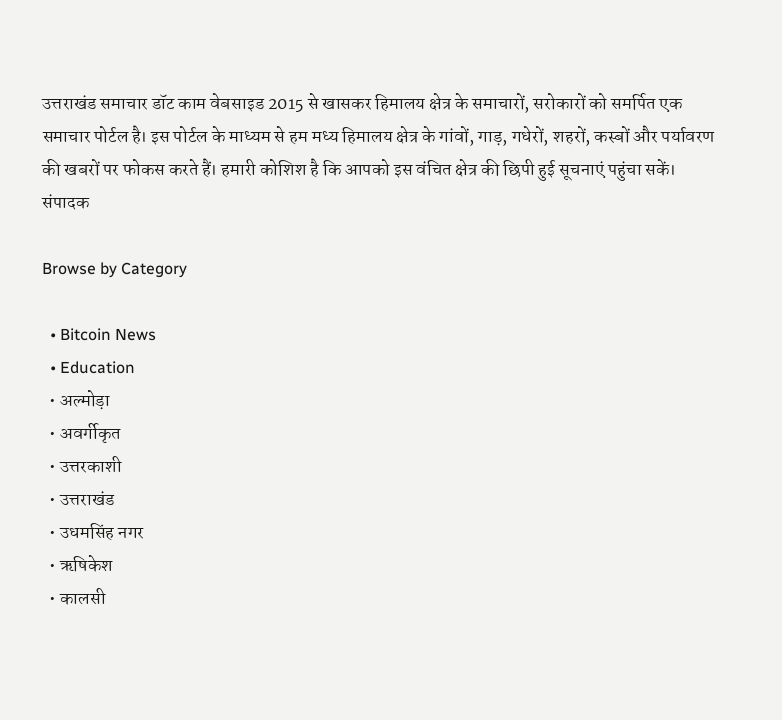उत्तराखंड समाचार डॉट काम वेबसाइड 2015 से खासकर हिमालय क्षेत्र के समाचारों, सरोकारों को समर्पित एक समाचार पोर्टल है। इस पोर्टल के माध्यम से हम मध्य हिमालय क्षेत्र के गांवों, गाड़, गधेरों, शहरों, कस्बों और पर्यावरण की खबरों पर फोकस करते हैं। हमारी कोशिश है कि आपको इस वंचित क्षेत्र की छिपी हुई सूचनाएं पहुंचा सकें।
संपादक

Browse by Category

  • Bitcoin News
  • Education
  • अल्मोड़ा
  • अवर्गीकृत
  • उत्तरकाशी
  • उत्तराखंड
  • उधमसिंह नगर
  • ऋषिकेश
  • कालसी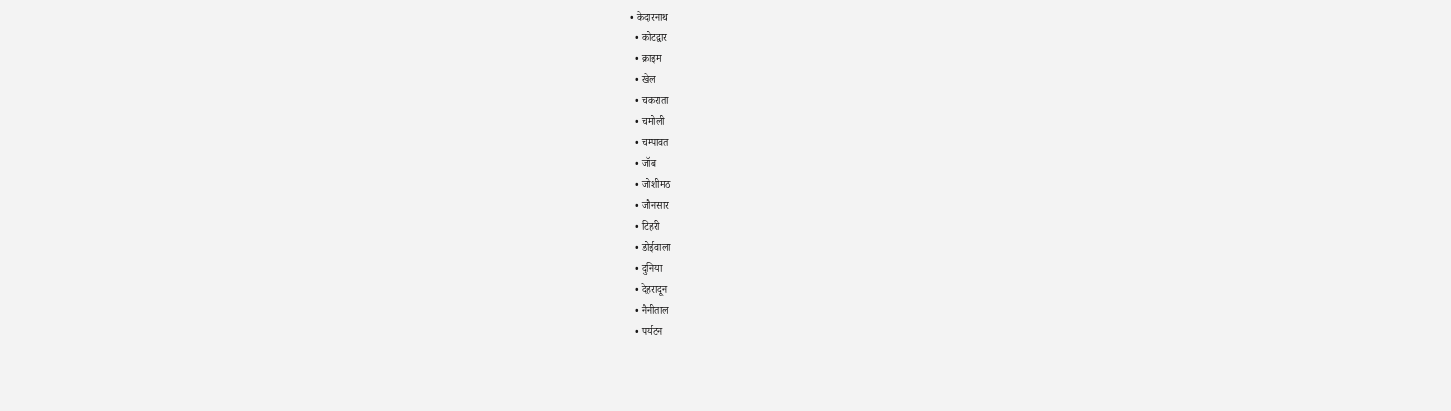• केदारनाथ
  • कोटद्वार
  • क्राइम
  • खेल
  • चकराता
  • चमोली
  • चम्पावत
  • जॉब
  • जोशीमठ
  • जौनसार
  • टिहरी
  • डोईवाला
  • दुनिया
  • देहरादून
  • नैनीताल
  • पर्यटन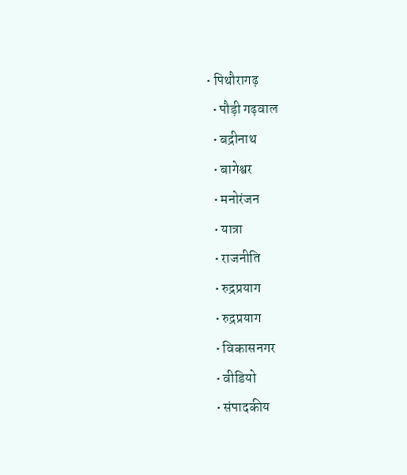• पिथौरागढ़
  • पौड़ी गढ़वाल
  • बद्रीनाथ
  • बागेश्वर
  • मनोरंजन
  • यात्रा
  • राजनीति
  • रुद्रप्रयाग
  • रुद्रप्रयाग
  • विकासनगर
  • वीडियो
  • संपादकीय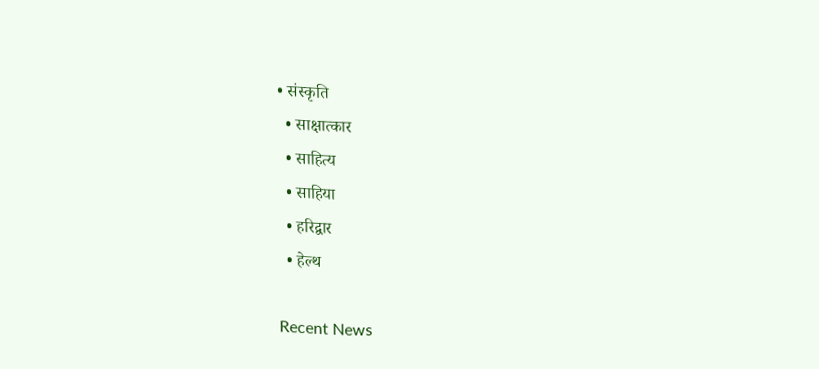• संस्कृति
  • साक्षात्कार
  • साहित्य
  • साहिया
  • हरिद्वार
  • हेल्थ

Recent News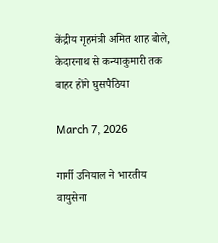केंद्रीय गृहमंत्री अमित शाह बोले, केदारनाथ से कन्याकुमारी तक बाहर होंगे घुसपैठिया

March 7, 2026

गार्गी उनियाल ने भारतीय वायुसेना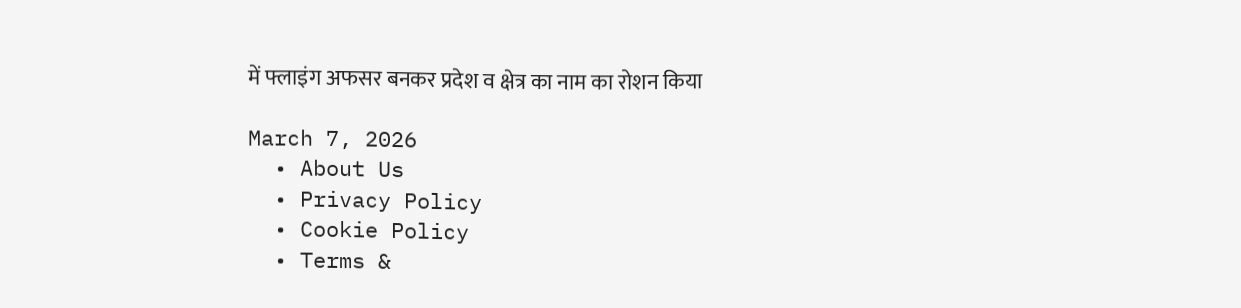में फ्लाइंग अफसर बनकर प्रदेश व क्षेत्र का नाम का रोशन किया

March 7, 2026
  • About Us
  • Privacy Policy
  • Cookie Policy
  • Terms &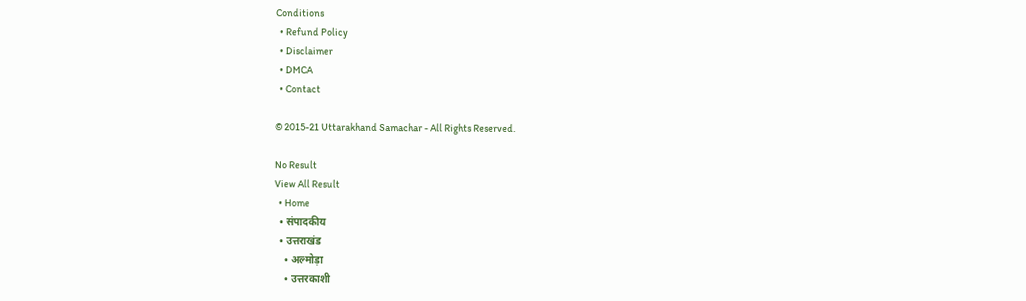Conditions
  • Refund Policy
  • Disclaimer
  • DMCA
  • Contact

© 2015-21 Uttarakhand Samachar - All Rights Reserved.

No Result
View All Result
  • Home
  • संपादकीय
  • उत्तराखंड
    • अल्मोड़ा
    • उत्तरकाशी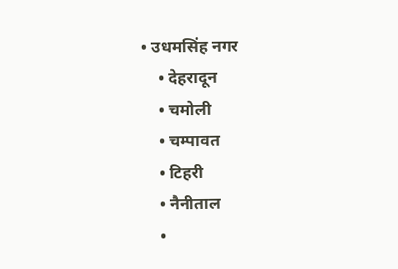• उधमसिंह नगर
    • देहरादून
    • चमोली
    • चम्पावत
    • टिहरी
    • नैनीताल
    •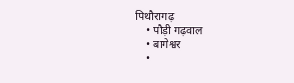पिथौरागढ़
    • पौड़ी गढ़वाल
    • बागेश्वर
    •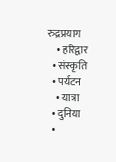रुद्रप्रयाग
    • हरिद्वार
  • संस्कृति
  • पर्यटन
    • यात्रा
  • दुनिया
  •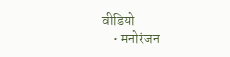वीडियो
    • मनोरंजन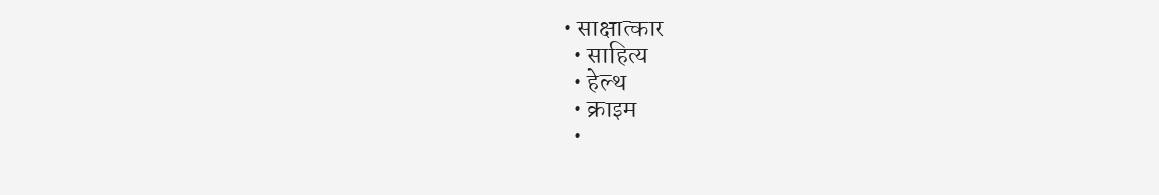• साक्षात्कार
  • साहित्य
  • हेल्थ
  • क्राइम
  •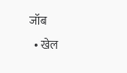जॉब
  • खेल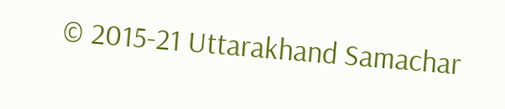© 2015-21 Uttarakhand Samachar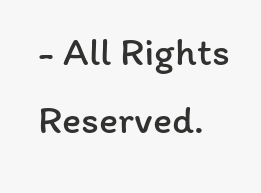- All Rights Reserved.